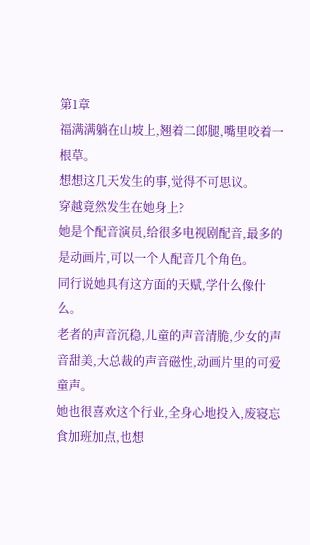第1章
福满满躺在山坡上,翘着二郎腿,嘴里咬着一根草。
想想这几天发生的事,觉得不可思议。
穿越竟然发生在她身上?
她是个配音演员,给很多电视剧配音,最多的是动画片,可以一个人配音几个角色。
同行说她具有这方面的天赋,学什么像什么。
老者的声音沉稳,儿童的声音清脆,少女的声音甜美,大总裁的声音磁性,动画片里的可爱童声。
她也很喜欢这个行业,全身心地投入,废寝忘食加班加点,也想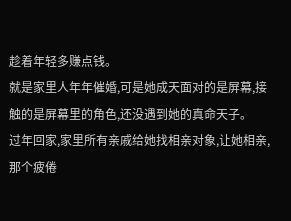趁着年轻多赚点钱。
就是家里人年年催婚,可是她成天面对的是屏幕,接触的是屏幕里的角色,还没遇到她的真命天子。
过年回家,家里所有亲戚给她找相亲对象,让她相亲,那个疲倦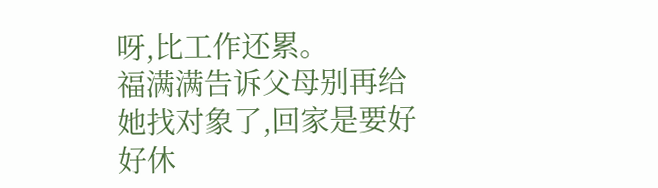呀,比工作还累。
福满满告诉父母别再给她找对象了,回家是要好好休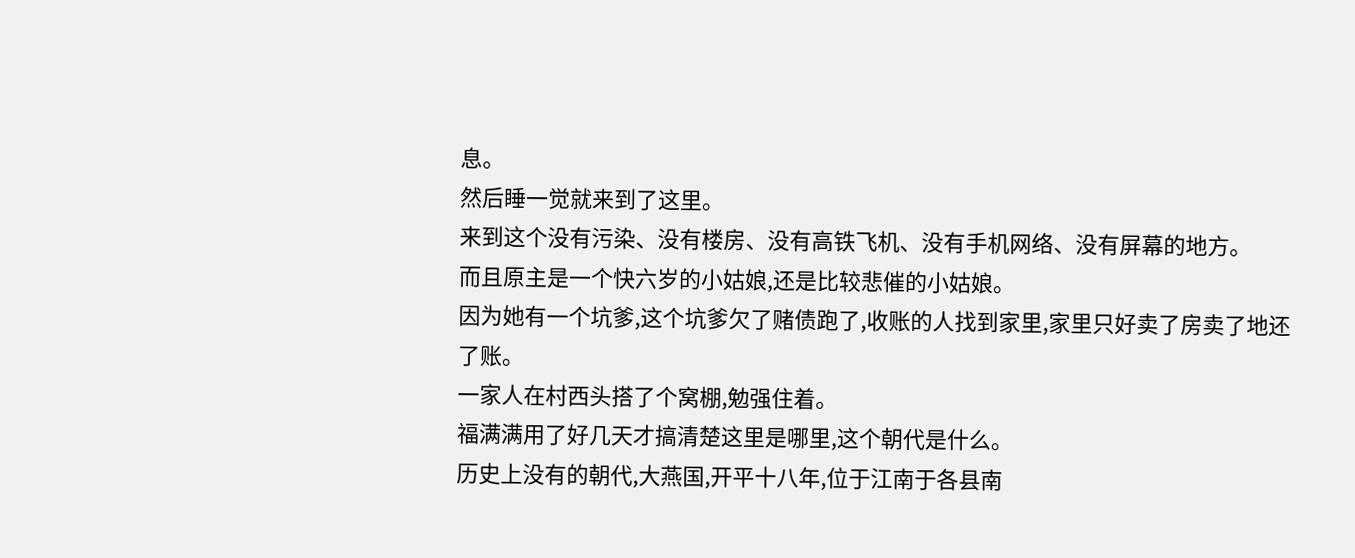息。
然后睡一觉就来到了这里。
来到这个没有污染、没有楼房、没有高铁飞机、没有手机网络、没有屏幕的地方。
而且原主是一个快六岁的小姑娘,还是比较悲催的小姑娘。
因为她有一个坑爹,这个坑爹欠了赌债跑了,收账的人找到家里,家里只好卖了房卖了地还了账。
一家人在村西头搭了个窝棚,勉强住着。
福满满用了好几天才搞清楚这里是哪里,这个朝代是什么。
历史上没有的朝代,大燕国,开平十八年,位于江南于各县南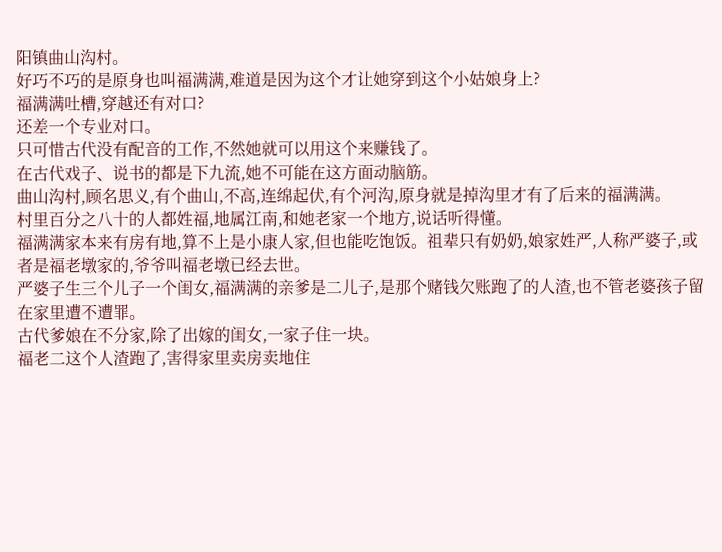阳镇曲山沟村。
好巧不巧的是原身也叫福满满,难道是因为这个才让她穿到这个小姑娘身上?
福满满吐槽,穿越还有对口?
还差一个专业对口。
只可惜古代没有配音的工作,不然她就可以用这个来赚钱了。
在古代戏子、说书的都是下九流,她不可能在这方面动脑筋。
曲山沟村,顾名思义,有个曲山,不高,连绵起伏,有个河沟,原身就是掉沟里才有了后来的福满满。
村里百分之八十的人都姓福,地属江南,和她老家一个地方,说话听得懂。
福满满家本来有房有地,算不上是小康人家,但也能吃饱饭。祖辈只有奶奶,娘家姓严,人称严婆子,或者是福老墩家的,爷爷叫福老墩已经去世。
严婆子生三个儿子一个闺女,福满满的亲爹是二儿子,是那个赌钱欠账跑了的人渣,也不管老婆孩子留在家里遭不遭罪。
古代爹娘在不分家,除了出嫁的闺女,一家子住一块。
福老二这个人渣跑了,害得家里卖房卖地住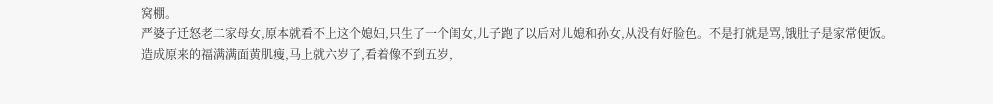窝棚。
严婆子迁怒老二家母女,原本就看不上这个媳妇,只生了一个闺女,儿子跑了以后对儿媳和孙女,从没有好脸色。不是打就是骂,饿肚子是家常便饭。
造成原来的福满满面黄肌瘦,马上就六岁了,看着像不到五岁,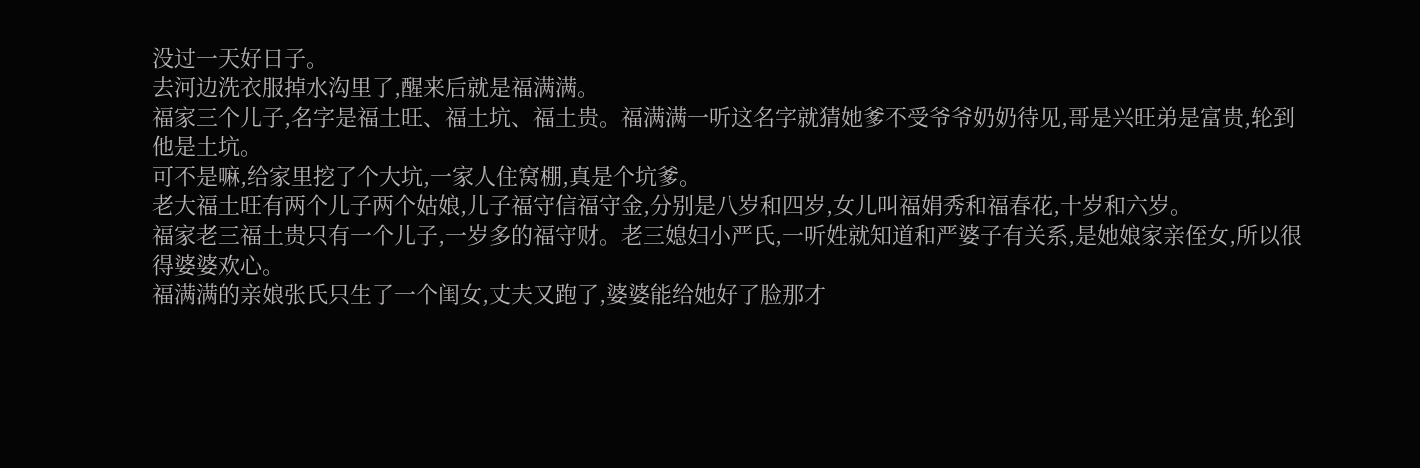没过一天好日子。
去河边洗衣服掉水沟里了,醒来后就是福满满。
福家三个儿子,名字是福土旺、福土坑、福土贵。福满满一听这名字就猜她爹不受爷爷奶奶待见,哥是兴旺弟是富贵,轮到他是土坑。
可不是嘛,给家里挖了个大坑,一家人住窝棚,真是个坑爹。
老大福土旺有两个儿子两个姑娘,儿子福守信福守金,分别是八岁和四岁,女儿叫福娟秀和福春花,十岁和六岁。
福家老三福土贵只有一个儿子,一岁多的福守财。老三媳妇小严氏,一听姓就知道和严婆子有关系,是她娘家亲侄女,所以很得婆婆欢心。
福满满的亲娘张氏只生了一个闺女,丈夫又跑了,婆婆能给她好了脸那才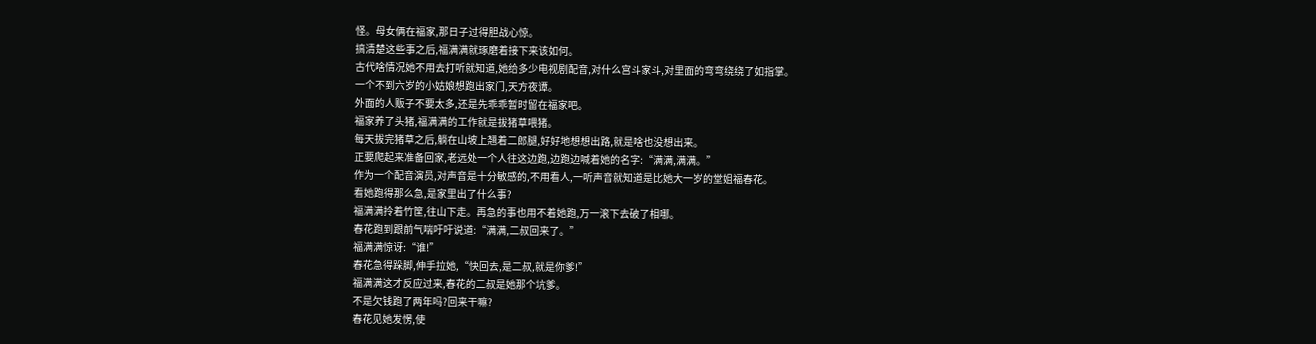怪。母女俩在福家,那日子过得胆战心惊。
搞清楚这些事之后,福满满就琢磨着接下来该如何。
古代啥情况她不用去打听就知道,她给多少电视剧配音,对什么宫斗家斗,对里面的弯弯绕绕了如指掌。
一个不到六岁的小姑娘想跑出家门,天方夜谭。
外面的人贩子不要太多,还是先乖乖暂时留在福家吧。
福家养了头猪,福满满的工作就是拔猪草喂猪。
每天拔完猪草之后,躺在山坡上翘着二郎腿,好好地想想出路,就是啥也没想出来。
正要爬起来准备回家,老远处一个人往这边跑,边跑边喊着她的名字:“满满,满满。”
作为一个配音演员,对声音是十分敏感的,不用看人,一听声音就知道是比她大一岁的堂姐福春花。
看她跑得那么急,是家里出了什么事?
福满满拎着竹筐,往山下走。再急的事也用不着她跑,万一滚下去破了相哪。
春花跑到跟前气喘吁吁说道:“满满,二叔回来了。”
福满满惊讶:“谁!”
春花急得跺脚,伸手拉她,“快回去,是二叔,就是你爹!”
福满满这才反应过来,春花的二叔是她那个坑爹。
不是欠钱跑了两年吗?回来干嘛?
春花见她发愣,使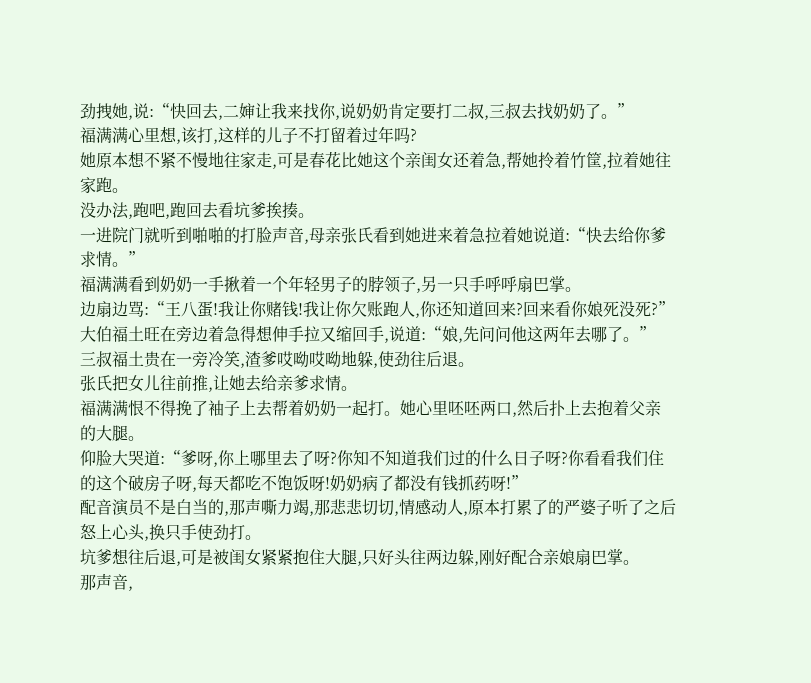劲拽她,说:“快回去,二婶让我来找你,说奶奶肯定要打二叔,三叔去找奶奶了。”
福满满心里想,该打,这样的儿子不打留着过年吗?
她原本想不紧不慢地往家走,可是春花比她这个亲闺女还着急,帮她拎着竹筐,拉着她往家跑。
没办法,跑吧,跑回去看坑爹挨揍。
一进院门就听到啪啪的打脸声音,母亲张氏看到她进来着急拉着她说道:“快去给你爹求情。”
福满满看到奶奶一手揪着一个年轻男子的脖领子,另一只手呼呼扇巴掌。
边扇边骂:“王八蛋!我让你赌钱!我让你欠账跑人,你还知道回来?回来看你娘死没死?”
大伯福土旺在旁边着急得想伸手拉又缩回手,说道:“娘,先问问他这两年去哪了。”
三叔福土贵在一旁冷笑,渣爹哎呦哎呦地躲,使劲往后退。
张氏把女儿往前推,让她去给亲爹求情。
福满满恨不得挽了袖子上去帮着奶奶一起打。她心里呸呸两口,然后扑上去抱着父亲的大腿。
仰脸大哭道:“爹呀,你上哪里去了呀?你知不知道我们过的什么日子呀?你看看我们住的这个破房子呀,每天都吃不饱饭呀!奶奶病了都没有钱抓药呀!”
配音演员不是白当的,那声嘶力竭,那悲悲切切,情感动人,原本打累了的严婆子听了之后怒上心头,换只手使劲打。
坑爹想往后退,可是被闺女紧紧抱住大腿,只好头往两边躲,刚好配合亲娘扇巴掌。
那声音,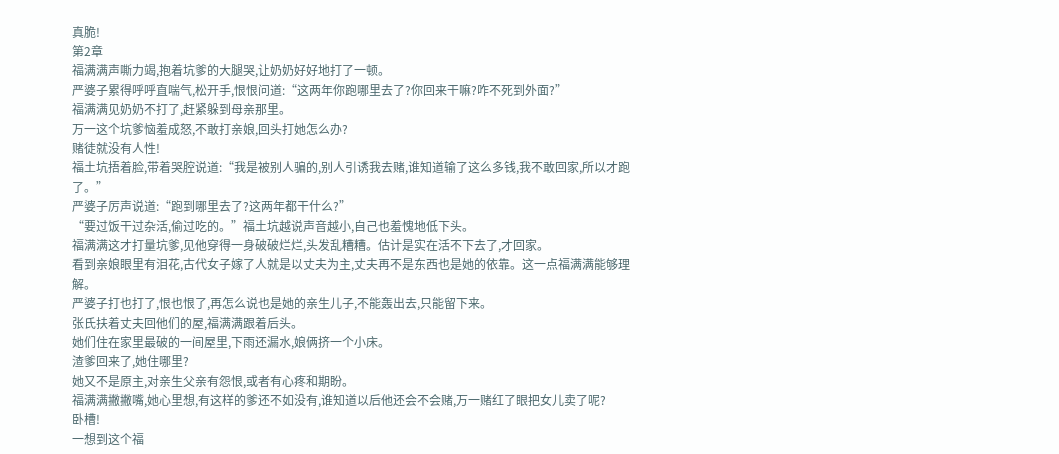真脆!
第2章
福满满声嘶力竭,抱着坑爹的大腿哭,让奶奶好好地打了一顿。
严婆子累得呼呼直喘气,松开手,恨恨问道:“这两年你跑哪里去了?你回来干嘛?咋不死到外面?”
福满满见奶奶不打了,赶紧躲到母亲那里。
万一这个坑爹恼羞成怒,不敢打亲娘,回头打她怎么办?
赌徒就没有人性!
福土坑捂着脸,带着哭腔说道:“我是被别人骗的,别人引诱我去赌,谁知道输了这么多钱,我不敢回家,所以才跑了。”
严婆子厉声说道:“跑到哪里去了?这两年都干什么?”
“要过饭干过杂活,偷过吃的。”福土坑越说声音越小,自己也羞愧地低下头。
福满满这才打量坑爹,见他穿得一身破破烂烂,头发乱糟糟。估计是实在活不下去了,才回家。
看到亲娘眼里有泪花,古代女子嫁了人就是以丈夫为主,丈夫再不是东西也是她的依靠。这一点福满满能够理解。
严婆子打也打了,恨也恨了,再怎么说也是她的亲生儿子,不能轰出去,只能留下来。
张氏扶着丈夫回他们的屋,福满满跟着后头。
她们住在家里最破的一间屋里,下雨还漏水,娘俩挤一个小床。
渣爹回来了,她住哪里?
她又不是原主,对亲生父亲有怨恨,或者有心疼和期盼。
福满满撇撇嘴,她心里想,有这样的爹还不如没有,谁知道以后他还会不会赌,万一赌红了眼把女儿卖了呢?
卧槽!
一想到这个福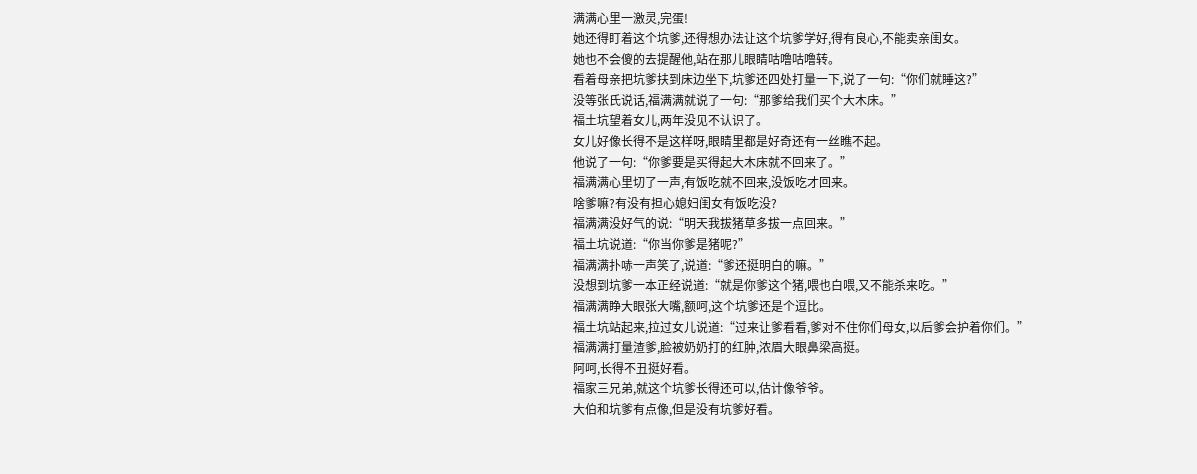满满心里一激灵,完蛋!
她还得盯着这个坑爹,还得想办法让这个坑爹学好,得有良心,不能卖亲闺女。
她也不会傻的去提醒他,站在那儿眼睛咕噜咕噜转。
看着母亲把坑爹扶到床边坐下,坑爹还四处打量一下,说了一句:“你们就睡这?”
没等张氏说话,福满满就说了一句:“那爹给我们买个大木床。”
福土坑望着女儿,两年没见不认识了。
女儿好像长得不是这样呀,眼睛里都是好奇还有一丝瞧不起。
他说了一句:“你爹要是买得起大木床就不回来了。”
福满满心里切了一声,有饭吃就不回来,没饭吃才回来。
啥爹嘛?有没有担心媳妇闺女有饭吃没?
福满满没好气的说:“明天我拔猪草多拔一点回来。”
福土坑说道:“你当你爹是猪呢?”
福满满扑哧一声笑了,说道:“爹还挺明白的嘛。”
没想到坑爹一本正经说道:“就是你爹这个猪,喂也白喂,又不能杀来吃。”
福满满睁大眼张大嘴,额呵,这个坑爹还是个逗比。
福土坑站起来,拉过女儿说道:“过来让爹看看,爹对不住你们母女,以后爹会护着你们。”
福满满打量渣爹,脸被奶奶打的红肿,浓眉大眼鼻梁高挺。
阿呵,长得不丑挺好看。
福家三兄弟,就这个坑爹长得还可以,估计像爷爷。
大伯和坑爹有点像,但是没有坑爹好看。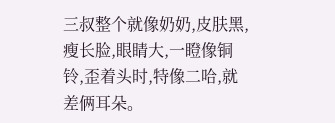三叔整个就像奶奶,皮肤黑,瘦长脸,眼睛大,一瞪像铜铃,歪着头时,特像二哈,就差俩耳朵。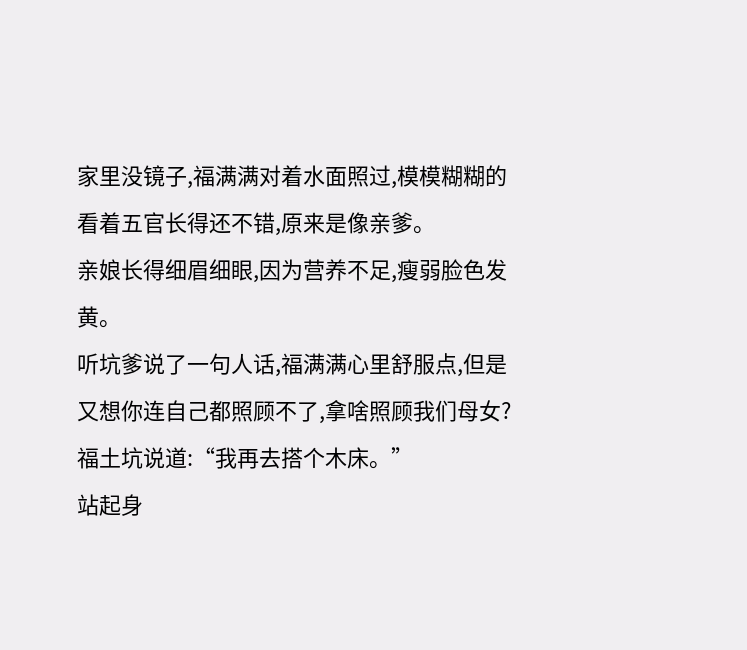家里没镜子,福满满对着水面照过,模模糊糊的看着五官长得还不错,原来是像亲爹。
亲娘长得细眉细眼,因为营养不足,瘦弱脸色发黄。
听坑爹说了一句人话,福满满心里舒服点,但是又想你连自己都照顾不了,拿啥照顾我们母女?
福土坑说道:“我再去搭个木床。”
站起身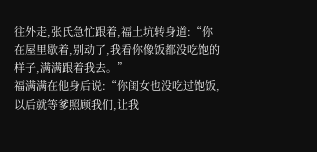往外走,张氏急忙跟着,福土坑转身道:“你在屋里歇着,别动了,我看你像饭都没吃饱的样子,满满跟着我去。”
福满满在他身后说:“你闺女也没吃过饱饭,以后就等爹照顾我们,让我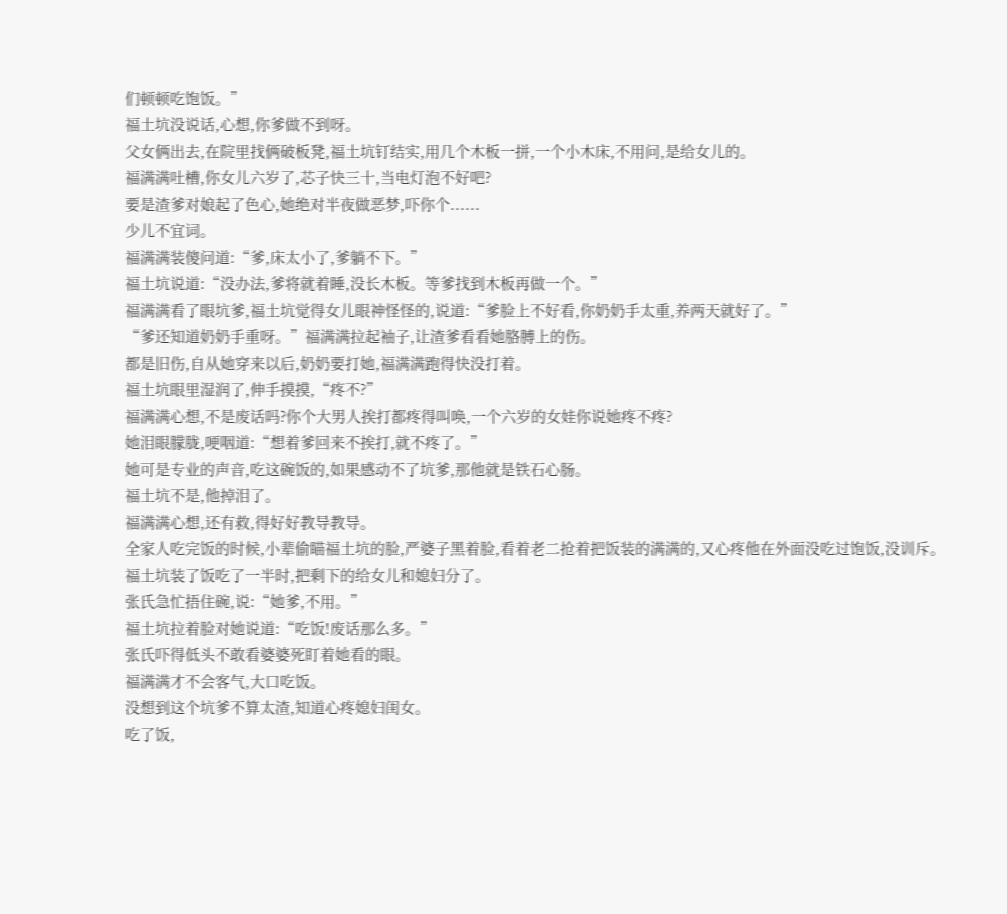们顿顿吃饱饭。”
福土坑没说话,心想,你爹做不到呀。
父女俩出去,在院里找俩破板凳,福土坑钉结实,用几个木板一拼,一个小木床,不用问,是给女儿的。
福满满吐槽,你女儿六岁了,芯子快三十,当电灯泡不好吧?
要是渣爹对娘起了色心,她绝对半夜做恶梦,吓你个......
少儿不宜词。
福满满装傻问道:“爹,床太小了,爹躺不下。”
福土坑说道:“没办法,爹将就着睡,没长木板。等爹找到木板再做一个。”
福满满看了眼坑爹,福土坑觉得女儿眼神怪怪的,说道:“爹脸上不好看,你奶奶手太重,养两天就好了。”
“爹还知道奶奶手重呀。”福满满拉起袖子,让渣爹看看她胳膊上的伤。
都是旧伤,自从她穿来以后,奶奶要打她,福满满跑得快没打着。
福土坑眼里湿润了,伸手摸摸,“疼不?”
福满满心想,不是废话吗?你个大男人挨打都疼得叫唤,一个六岁的女娃你说她疼不疼?
她泪眼朦胧,哽咽道:“想着爹回来不挨打,就不疼了。”
她可是专业的声音,吃这碗饭的,如果感动不了坑爹,那他就是铁石心肠。
福土坑不是,他掉泪了。
福满满心想,还有救,得好好教导教导。
全家人吃完饭的时候,小辈偷瞄福土坑的脸,严婆子黑着脸,看着老二抢着把饭装的满满的,又心疼他在外面没吃过饱饭,没训斥。
福土坑装了饭吃了一半时,把剩下的给女儿和媳妇分了。
张氏急忙捂住碗,说:“她爹,不用。”
福土坑拉着脸对她说道:“吃饭!废话那么多。”
张氏吓得低头不敢看婆婆死盯着她看的眼。
福满满才不会客气,大口吃饭。
没想到这个坑爹不算太渣,知道心疼媳妇闺女。
吃了饭,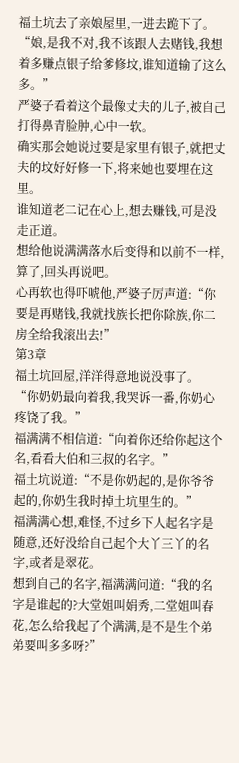福土坑去了亲娘屋里,一进去跪下了。
“娘,是我不对,我不该跟人去赌钱,我想着多赚点银子给爹修坟,谁知道输了这么多。”
严婆子看着这个最像丈夫的儿子,被自己打得鼻青脸肿,心中一软。
确实那会她说过要是家里有银子,就把丈夫的坟好好修一下,将来她也要埋在这里。
谁知道老二记在心上,想去赚钱,可是没走正道。
想给他说满满落水后变得和以前不一样,算了,回头再说吧。
心再软也得吓唬他,严婆子厉声道:“你要是再赌钱,我就找族长把你除族,你二房全给我滚出去!”
第3章
福土坑回屋,洋洋得意地说没事了。
“你奶奶最向着我,我哭诉一番,你奶心疼饶了我。”
福满满不相信道:“向着你还给你起这个名,看看大伯和三叔的名字。”
福土坑说道:“不是你奶起的,是你爷爷起的,你奶生我时掉土坑里生的。”
福满满心想,难怪,不过乡下人起名字是随意,还好没给自己起个大丫三丫的名字,或者是翠花。
想到自己的名字,福满满问道:“我的名字是谁起的?大堂姐叫娟秀,二堂姐叫春花,怎么给我起了个满满,是不是生个弟弟要叫多多呀?”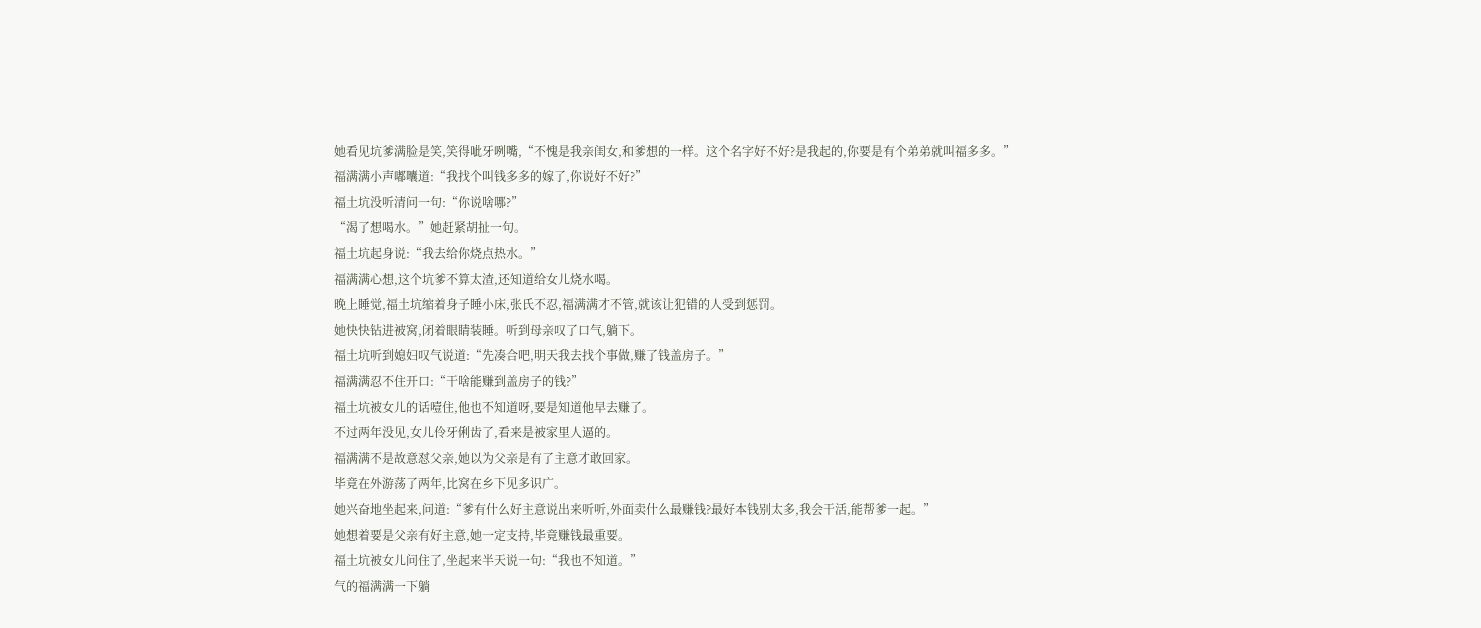她看见坑爹满脸是笑,笑得呲牙咧嘴,“不愧是我亲闺女,和爹想的一样。这个名字好不好?是我起的,你要是有个弟弟就叫福多多。”
福满满小声嘟囔道:“我找个叫钱多多的嫁了,你说好不好?”
福土坑没听清问一句:“你说啥哪?”
“渴了想喝水。”她赶紧胡扯一句。
福土坑起身说:“我去给你烧点热水。”
福满满心想,这个坑爹不算太渣,还知道给女儿烧水喝。
晚上睡觉,福土坑缩着身子睡小床,张氏不忍,福满满才不管,就该让犯错的人受到惩罚。
她快快钻进被窝,闭着眼睛装睡。听到母亲叹了口气,躺下。
福土坑听到媳妇叹气说道:“先凑合吧,明天我去找个事做,赚了钱盖房子。”
福满满忍不住开口:“干啥能赚到盖房子的钱?”
福土坑被女儿的话噎住,他也不知道呀,要是知道他早去赚了。
不过两年没见,女儿伶牙俐齿了,看来是被家里人逼的。
福满满不是故意怼父亲,她以为父亲是有了主意才敢回家。
毕竟在外游荡了两年,比窝在乡下见多识广。
她兴奋地坐起来,问道:“爹有什么好主意说出来听听,外面卖什么最赚钱?最好本钱别太多,我会干活,能帮爹一起。”
她想着要是父亲有好主意,她一定支持,毕竟赚钱最重要。
福土坑被女儿问住了,坐起来半天说一句:“我也不知道。”
气的福满满一下躺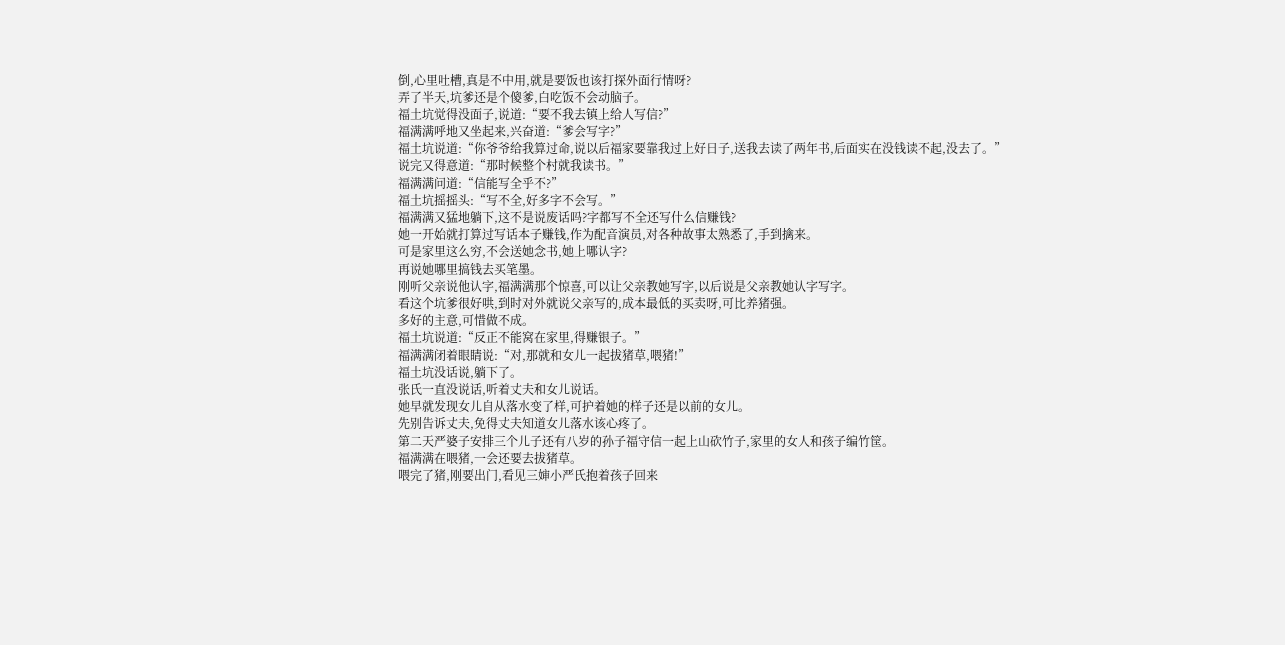倒,心里吐槽,真是不中用,就是要饭也该打探外面行情呀?
弄了半天,坑爹还是个傻爹,白吃饭不会动脑子。
福土坑觉得没面子,说道:“要不我去镇上给人写信?”
福满满呼地又坐起来,兴奋道:“爹会写字?”
福土坑说道:“你爷爷给我算过命,说以后福家要靠我过上好日子,送我去读了两年书,后面实在没钱读不起,没去了。”
说完又得意道:“那时候整个村就我读书。”
福满满问道:“信能写全乎不?”
福土坑摇摇头:“写不全,好多字不会写。”
福满满又猛地躺下,这不是说废话吗?字都写不全还写什么信赚钱?
她一开始就打算过写话本子赚钱,作为配音演员,对各种故事太熟悉了,手到擒来。
可是家里这么穷,不会送她念书,她上哪认字?
再说她哪里搞钱去买笔墨。
刚听父亲说他认字,福满满那个惊喜,可以让父亲教她写字,以后说是父亲教她认字写字。
看这个坑爹很好哄,到时对外就说父亲写的,成本最低的买卖呀,可比养猪强。
多好的主意,可惜做不成。
福土坑说道:“反正不能窝在家里,得赚银子。”
福满满闭着眼睛说:“对,那就和女儿一起拔猪草,喂猪!”
福土坑没话说,躺下了。
张氏一直没说话,听着丈夫和女儿说话。
她早就发现女儿自从落水变了样,可护着她的样子还是以前的女儿。
先别告诉丈夫,免得丈夫知道女儿落水该心疼了。
第二天严婆子安排三个儿子还有八岁的孙子福守信一起上山砍竹子,家里的女人和孩子编竹筐。
福满满在喂猪,一会还要去拔猪草。
喂完了猪,刚要出门,看见三婶小严氏抱着孩子回来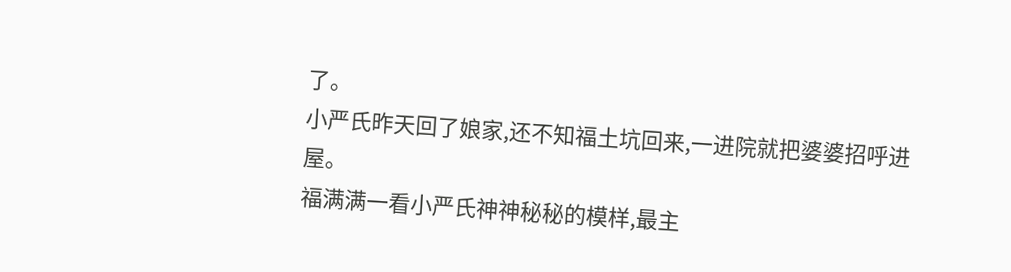了。
小严氏昨天回了娘家,还不知福土坑回来,一进院就把婆婆招呼进屋。
福满满一看小严氏神神秘秘的模样,最主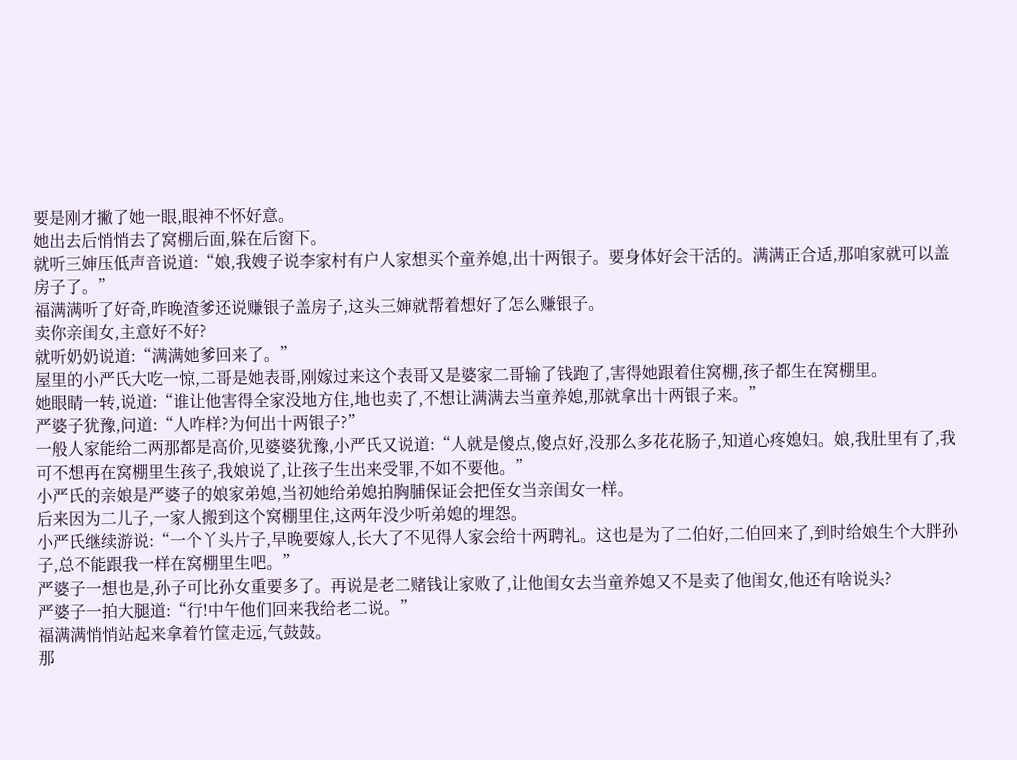要是刚才撇了她一眼,眼神不怀好意。
她出去后悄悄去了窝棚后面,躲在后窗下。
就听三婶压低声音说道:“娘,我嫂子说李家村有户人家想买个童养媳,出十两银子。要身体好会干活的。满满正合适,那咱家就可以盖房子了。”
福满满听了好奇,昨晚渣爹还说赚银子盖房子,这头三婶就帮着想好了怎么赚银子。
卖你亲闺女,主意好不好?
就听奶奶说道:“满满她爹回来了。”
屋里的小严氏大吃一惊,二哥是她表哥,刚嫁过来这个表哥又是婆家二哥输了钱跑了,害得她跟着住窝棚,孩子都生在窝棚里。
她眼睛一转,说道:“谁让他害得全家没地方住,地也卖了,不想让满满去当童养媳,那就拿出十两银子来。”
严婆子犹豫,问道:“人咋样?为何出十两银子?”
一般人家能给二两那都是高价,见婆婆犹豫,小严氏又说道:“人就是傻点,傻点好,没那么多花花肠子,知道心疼媳妇。娘,我肚里有了,我可不想再在窝棚里生孩子,我娘说了,让孩子生出来受罪,不如不要他。”
小严氏的亲娘是严婆子的娘家弟媳,当初她给弟媳拍胸脯保证会把侄女当亲闺女一样。
后来因为二儿子,一家人搬到这个窝棚里住,这两年没少听弟媳的埋怨。
小严氏继续游说:“一个丫头片子,早晚要嫁人,长大了不见得人家会给十两聘礼。这也是为了二伯好,二伯回来了,到时给娘生个大胖孙子,总不能跟我一样在窝棚里生吧。”
严婆子一想也是,孙子可比孙女重要多了。再说是老二赌钱让家败了,让他闺女去当童养媳又不是卖了他闺女,他还有啥说头?
严婆子一拍大腿道:“行!中午他们回来我给老二说。”
福满满悄悄站起来拿着竹筐走远,气鼓鼓。
那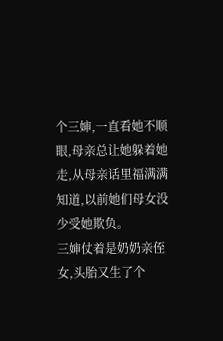个三婶,一直看她不顺眼,母亲总让她躲着她走,从母亲话里福满满知道,以前她们母女没少受她欺负。
三婶仗着是奶奶亲侄女,头胎又生了个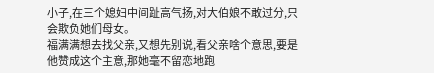小子,在三个媳妇中间趾高气扬,对大伯娘不敢过分,只会欺负她们母女。
福满满想去找父亲,又想先别说,看父亲啥个意思,要是他赞成这个主意,那她毫不留恋地跑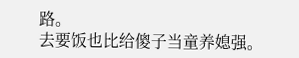路。
去要饭也比给傻子当童养媳强。